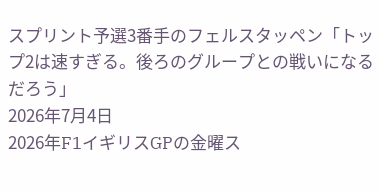スプリント予選3番手のフェルスタッペン「トップ2は速すぎる。後ろのグループとの戦いになるだろう」
2026年7月4日
2026年F1イギリスGPの金曜ス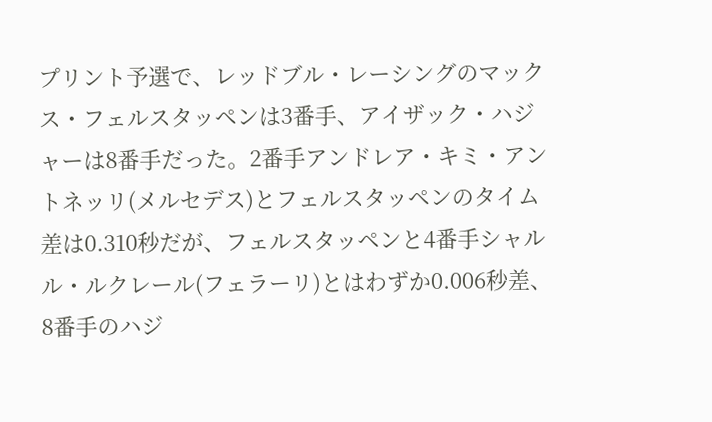プリント予選で、レッドブル・レーシングのマックス・フェルスタッペンは3番手、アイザック・ハジャーは8番手だった。2番手アンドレア・キミ・アントネッリ(メルセデス)とフェルスタッペンのタイム差は0.310秒だが、フェルスタッペンと4番手シャルル・ルクレール(フェラーリ)とはわずか0.006秒差、8番手のハジ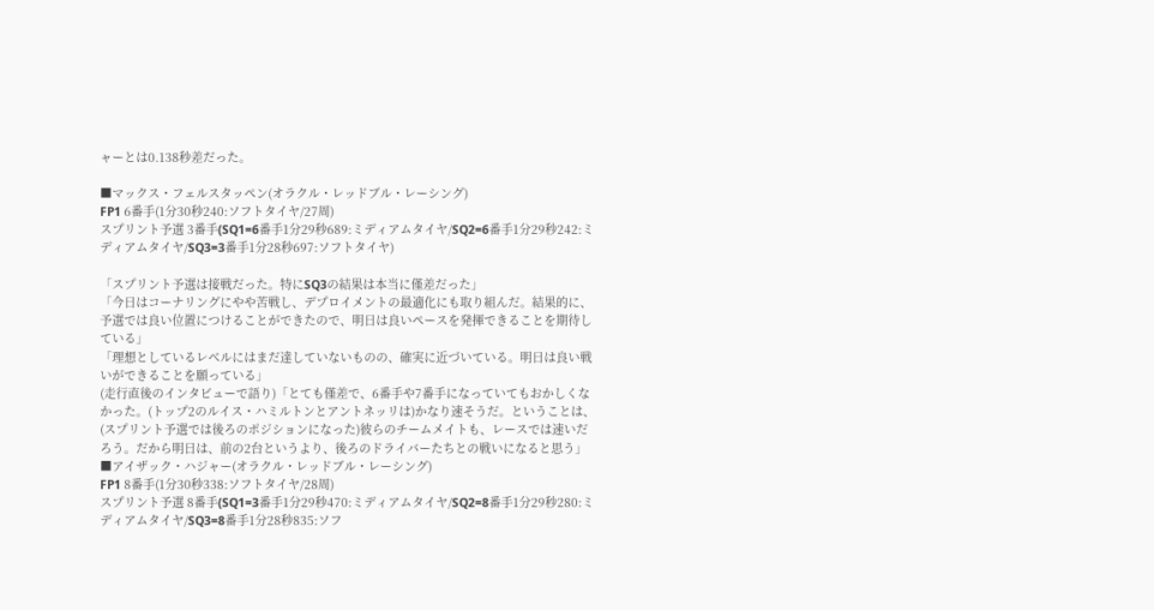ャーとは0.138秒差だった。

■マックス・フェルスタッペン(オラクル・レッドブル・レーシング)
FP1 6番手(1分30秒240:ソフトタイヤ/27周)
スプリント予選 3番手(SQ1=6番手1分29秒689:ミディアムタイヤ/SQ2=6番手1分29秒242:ミディアムタイヤ/SQ3=3番手1分28秒697:ソフトタイヤ)

「スプリント予選は接戦だった。特にSQ3の結果は本当に僅差だった」
「今日はコーナリングにやや苦戦し、デプロイメントの最適化にも取り組んだ。結果的に、予選では良い位置につけることができたので、明日は良いペースを発揮できることを期待している」
「理想としているレベルにはまだ達していないものの、確実に近づいている。明日は良い戦いができることを願っている」
(走行直後のインタビューで語り)「とても僅差で、6番手や7番手になっていてもおかしくなかった。(トップ2のルイス・ハミルトンとアントネッリは)かなり速そうだ。ということは、(スプリント予選では後ろのポジションになった)彼らのチームメイトも、レースでは速いだろう。だから明日は、前の2台というより、後ろのドライバーたちとの戦いになると思う」
■アイザック・ハジャー(オラクル・レッドブル・レーシング)
FP1 8番手(1分30秒338:ソフトタイヤ/28周)
スプリント予選 8番手(SQ1=3番手1分29秒470:ミディアムタイヤ/SQ2=8番手1分29秒280:ミディアムタイヤ/SQ3=8番手1分28秒835:ソフ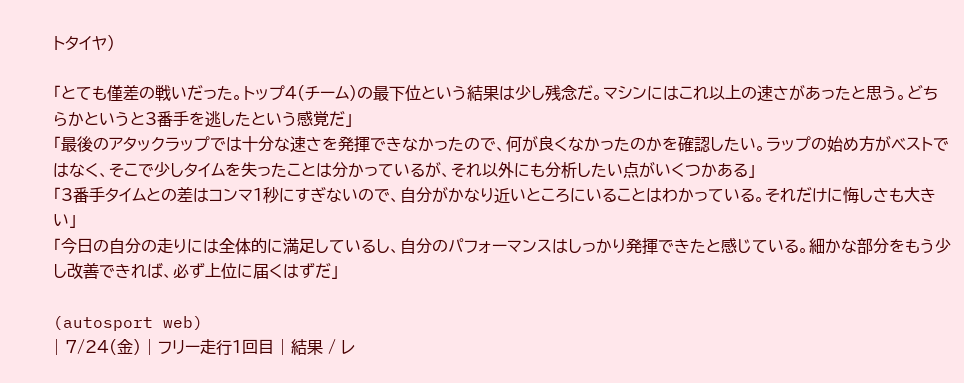トタイヤ)

「とても僅差の戦いだった。トップ4(チーム)の最下位という結果は少し残念だ。マシンにはこれ以上の速さがあったと思う。どちらかというと3番手を逃したという感覚だ」
「最後のアタックラップでは十分な速さを発揮できなかったので、何が良くなかったのかを確認したい。ラップの始め方がベストではなく、そこで少しタイムを失ったことは分かっているが、それ以外にも分析したい点がいくつかある」
「3番手タイムとの差はコンマ1秒にすぎないので、自分がかなり近いところにいることはわかっている。それだけに悔しさも大きい」
「今日の自分の走りには全体的に満足しているし、自分のパフォーマンスはしっかり発揮できたと感じている。細かな部分をもう少し改善できれば、必ず上位に届くはずだ」

(autosport web)
| 7/24(金) | フリー走行1回目 | 結果 / レ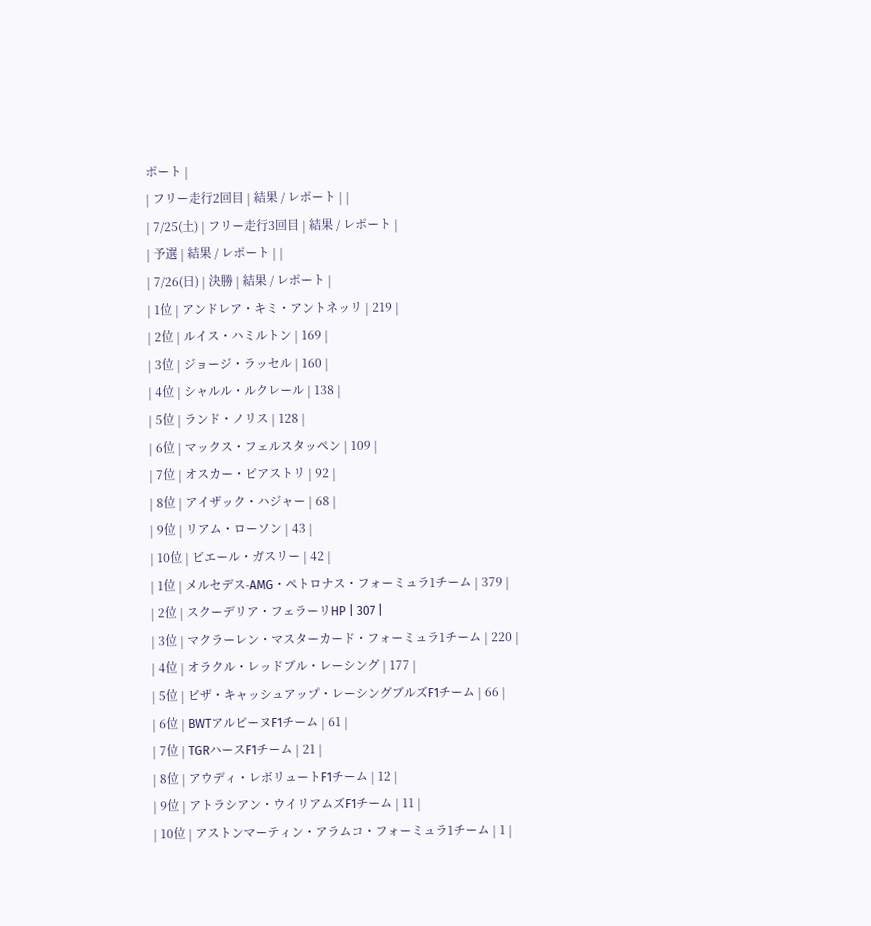ポート |
| フリー走行2回目 | 結果 / レポート | |
| 7/25(土) | フリー走行3回目 | 結果 / レポート |
| 予選 | 結果 / レポート | |
| 7/26(日) | 決勝 | 結果 / レポート |
| 1位 | アンドレア・キミ・アントネッリ | 219 |
| 2位 | ルイス・ハミルトン | 169 |
| 3位 | ジョージ・ラッセル | 160 |
| 4位 | シャルル・ルクレール | 138 |
| 5位 | ランド・ノリス | 128 |
| 6位 | マックス・フェルスタッペン | 109 |
| 7位 | オスカー・ピアストリ | 92 |
| 8位 | アイザック・ハジャー | 68 |
| 9位 | リアム・ローソン | 43 |
| 10位 | ピエール・ガスリー | 42 |
| 1位 | メルセデス-AMG・ペトロナス・フォーミュラ1チーム | 379 |
| 2位 | スクーデリア・フェラーリHP | 307 |
| 3位 | マクラーレン・マスターカード・フォーミュラ1チーム | 220 |
| 4位 | オラクル・レッドブル・レーシング | 177 |
| 5位 | ビザ・キャッシュアップ・レーシングブルズF1チーム | 66 |
| 6位 | BWTアルピーヌF1チーム | 61 |
| 7位 | TGRハースF1チーム | 21 |
| 8位 | アウディ・レボリュートF1チーム | 12 |
| 9位 | アトラシアン・ウイリアムズF1チーム | 11 |
| 10位 | アストンマーティン・アラムコ・フォーミュラ1チーム | 1 |